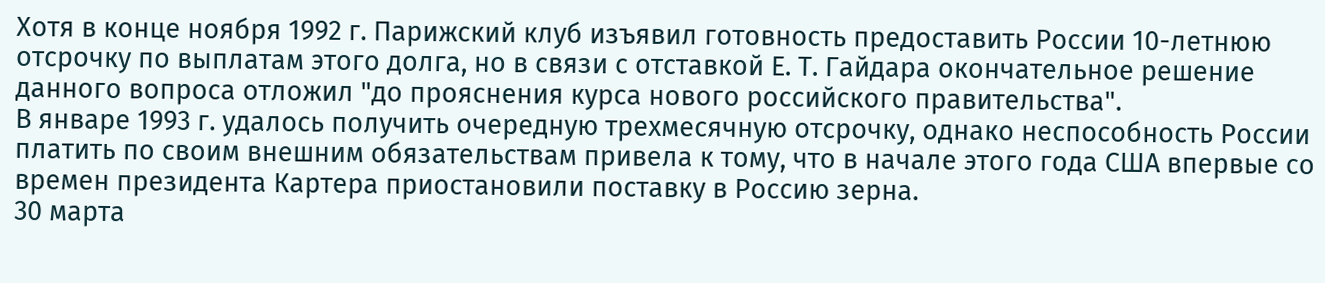Хотя в конце ноября 1992 г. Парижский клуб изъявил готовность предоставить России 10-летнюю отсрочку по выплатам этого долга, но в связи с отставкой Е. Т. Гайдара окончательное решение данного вопроса отложил "до прояснения курса нового российского правительства".
В январе 1993 г. удалось получить очередную трехмесячную отсрочку, однако неспособность России платить по своим внешним обязательствам привела к тому, что в начале этого года США впервые со времен президента Картера приостановили поставку в Россию зерна.
30 марта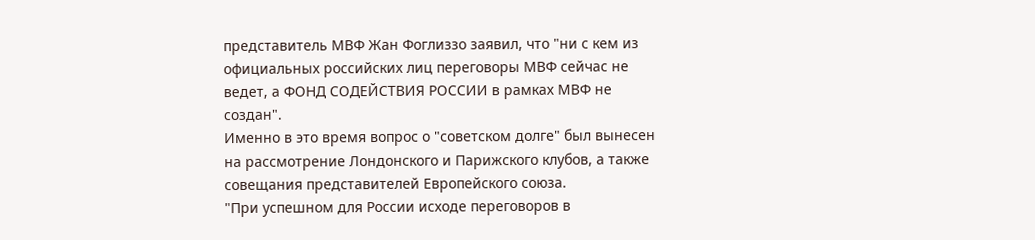представитель МВФ Жан Фоглиззо заявил, что "ни с кем из официальных российских лиц переговоры МВФ сейчас не ведет, а ФОНД СОДЕЙСТВИЯ РОССИИ в рамках МВФ не создан".
Именно в это время вопрос о "советском долге" был вынесен на рассмотрение Лондонского и Парижского клубов, а также совещания представителей Европейского союза.
"При успешном для России исходе переговоров в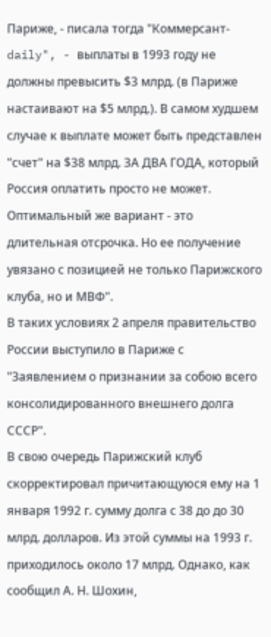Париже, - писала тогда "Коммерсант-daily", - выплаты в 1993 году не должны превысить $3 млрд. (в Париже настаивают на $5 млрд.). В самом худшем случае к выплате может быть представлен "счет" на $38 млрд. ЗА ДВА ГОДА, который Россия оплатить просто не может. Оптимальный же вариант - это длительная отсрочка. Но ее получение увязано с позицией не только Парижского клуба, но и МВФ".
В таких условиях 2 апреля правительство России выступило в Париже с "Заявлением о признании за собою всего консолидированного внешнего долга СССР".
В свою очередь Парижский клуб скорректировал причитающуюся ему на 1 января 1992 г. сумму долга с 38 до до 30 млрд. долларов. Из этой суммы на 1993 г. приходилось около 17 млрд. Однако, как сообщил А. Н. Шохин,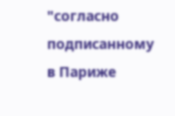"согласно подписанному в Париже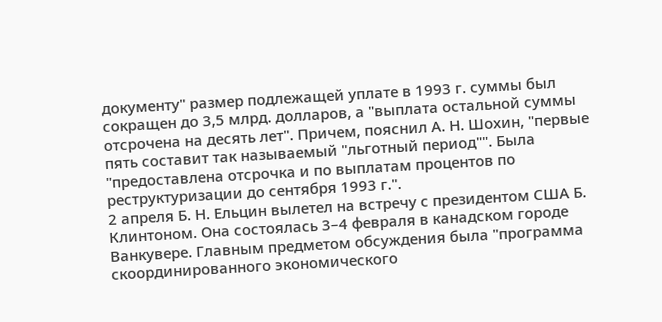документу" размер подлежащей уплате в 1993 г. суммы был сокращен до 3,5 млрд. долларов, а "выплата остальной суммы отсрочена на десять лет". Причем, пояснил А. Н. Шохин, "первые пять составит так называемый "льготный период"". Была "предоставлена отсрочка и по выплатам процентов по реструктуризации до сентября 1993 г.".
2 апреля Б. Н. Ельцин вылетел на встречу с президентом США Б. Клинтоном. Она состоялась 3–4 февраля в канадском городе Ванкувере. Главным предметом обсуждения была "программа скоординированного экономического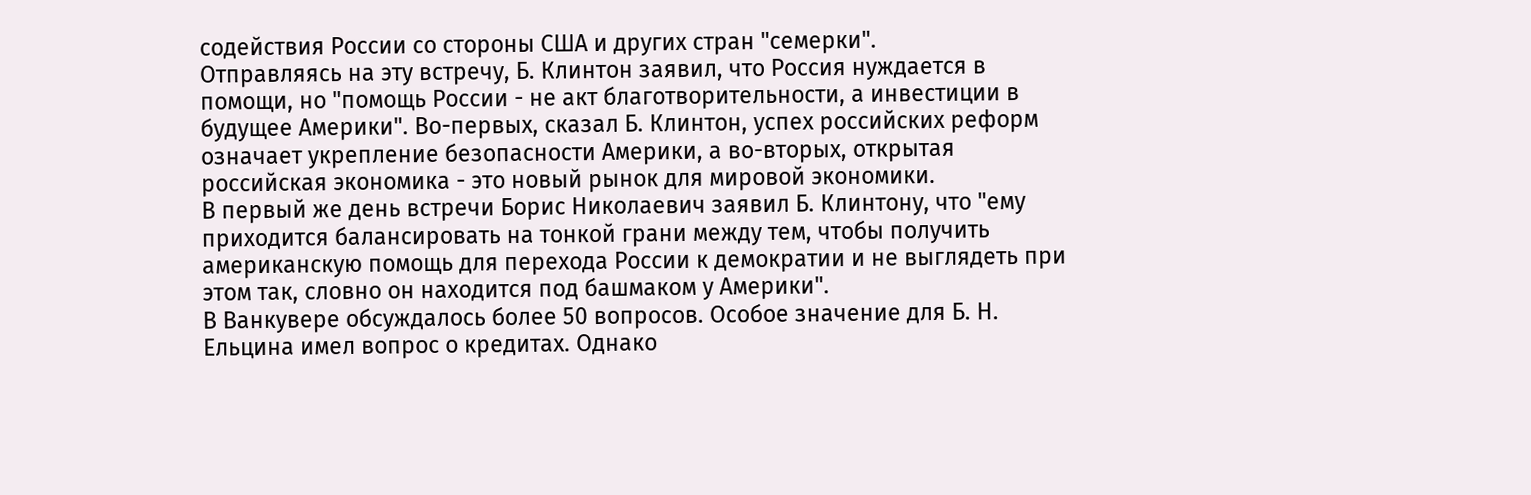содействия России со стороны США и других стран "семерки".
Отправляясь на эту встречу, Б. Клинтон заявил, что Россия нуждается в помощи, но "помощь России - не акт благотворительности, а инвестиции в будущее Америки". Во-первых, сказал Б. Клинтон, успех российских реформ означает укрепление безопасности Америки, а во-вторых, открытая российская экономика - это новый рынок для мировой экономики.
В первый же день встречи Борис Николаевич заявил Б. Клинтону, что "ему приходится балансировать на тонкой грани между тем, чтобы получить американскую помощь для перехода России к демократии и не выглядеть при этом так, словно он находится под башмаком у Америки".
В Ванкувере обсуждалось более 50 вопросов. Особое значение для Б. Н. Ельцина имел вопрос о кредитах. Однако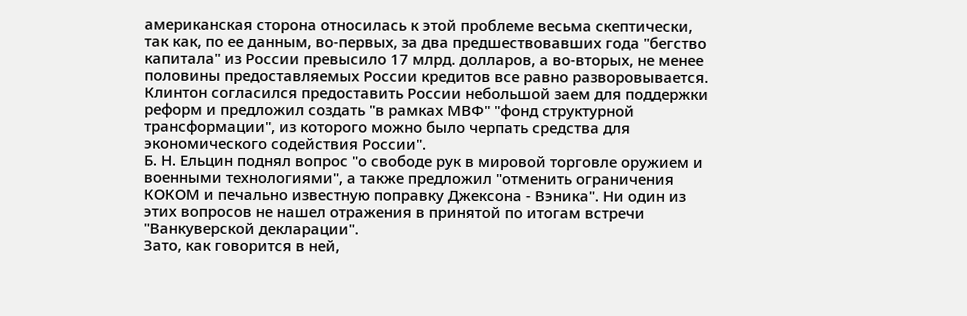американская сторона относилась к этой проблеме весьма скептически, так как, по ее данным, во-первых, за два предшествовавших года "бегство капитала" из России превысило 17 млрд. долларов, а во-вторых, не менее половины предоставляемых России кредитов все равно разворовывается.
Клинтон согласился предоставить России небольшой заем для поддержки реформ и предложил создать "в рамках МВФ" "фонд структурной трансформации", из которого можно было черпать средства для экономического содействия России".
Б. Н. Ельцин поднял вопрос "о свободе рук в мировой торговле оружием и военными технологиями", а также предложил "отменить ограничения КОКОМ и печально известную поправку Джексона - Вэника". Ни один из этих вопросов не нашел отражения в принятой по итогам встречи "Ванкуверской декларации".
Зато, как говорится в ней,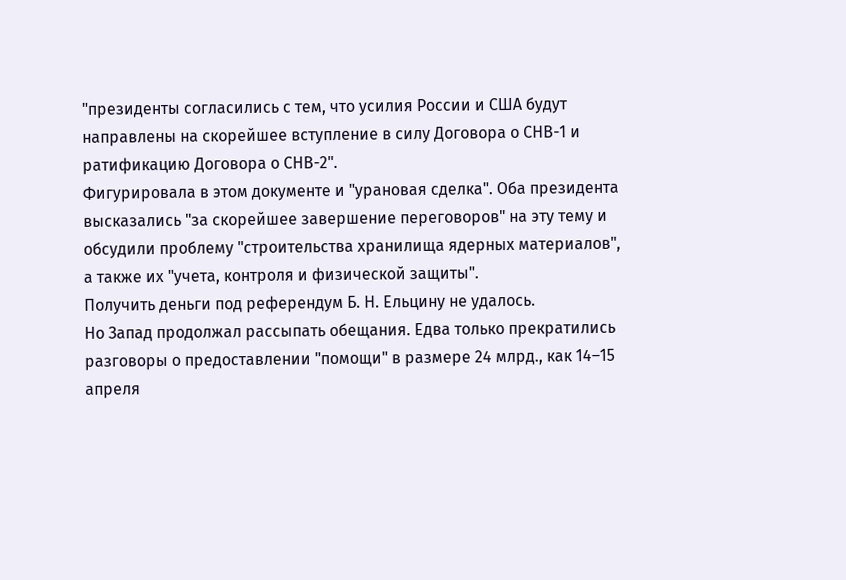"президенты согласились с тем, что усилия России и США будут направлены на скорейшее вступление в силу Договора о СНВ-1 и ратификацию Договора о СНВ-2".
Фигурировала в этом документе и "урановая сделка". Оба президента высказались "за скорейшее завершение переговоров" на эту тему и обсудили проблему "строительства хранилища ядерных материалов", а также их "учета, контроля и физической защиты".
Получить деньги под референдум Б. Н. Ельцину не удалось.
Но Запад продолжал рассыпать обещания. Едва только прекратились разговоры о предоставлении "помощи" в размере 24 млрд., как 14–15 апреля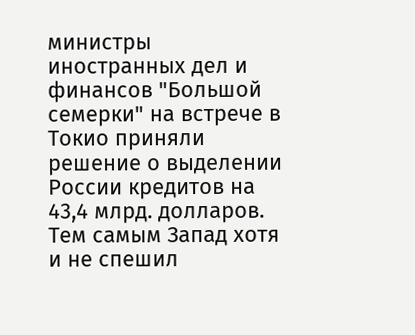министры иностранных дел и финансов "Большой семерки" на встрече в Токио приняли решение о выделении России кредитов на 43,4 млрд. долларов.
Тем самым Запад хотя и не спешил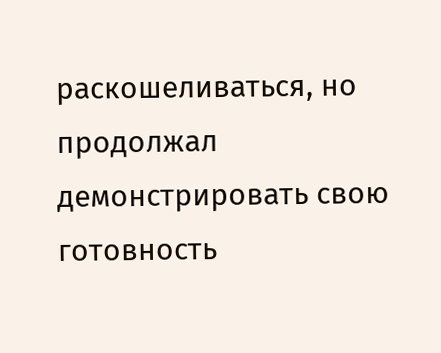раскошеливаться, но продолжал демонстрировать свою готовность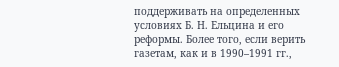поддерживать на определенных условиях Б. Н. Ельцина и его реформы. Более того, если верить газетам, как и в 1990–1991 гг.,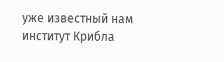уже известный нам институт Крибла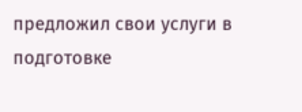предложил свои услуги в подготовке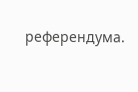референдума.